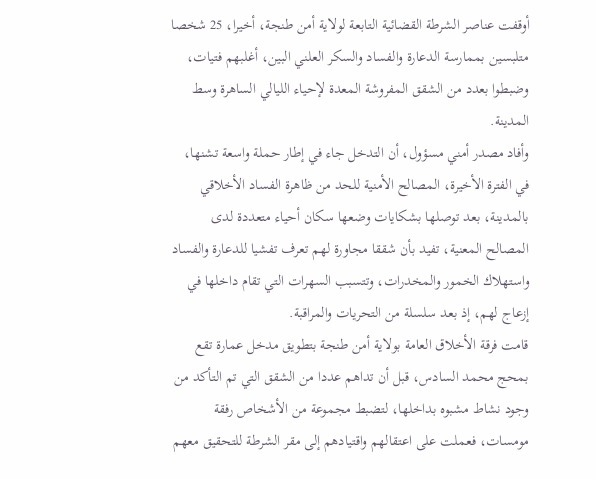أوقفت عناصر الشرطة القضائية التابعة لولاية أمن طنجة، أخيرا، 25 شخصا متلبسين بممارسة الدعارة والفساد والسكر العلني البين، أغلبهم فتيات، وضبطوا بعدد من الشقق المفروشة المعدة لإحياء الليالي الساهرة وسط المدينة.
وأفاد مصدر أمني مسؤول، أن التدخل جاء في إطار حملة واسعة تشنها، في الفترة الأخيرة، المصالح الأمنية للحد من ظاهرة الفساد الأخلاقي بالمدينة، بعد توصلها بشكايات وضعها سكان أحياء متعددة لدى المصالح المعنية، تفيد بأن شققا مجاورة لهم تعرف تفشيا للدعارة والفساد واستهلاك الخمور والمخدرات، وتتسبب السهرات التي تقام داخلها في إزعاج لهم، إذ بعد سلسلة من التحريات والمراقبة.
قامت فرقة الأخلاق العامة بولاية أمن طنجة بتطويق مدخل عمارة تقع بمحج محمد السادس، قبل أن تداهم عددا من الشقق التي تم التأكد من وجود نشاط مشبوه بداخلها، لتضبط مجموعة من الأشخاص رفقة مومسات، فعملت على اعتقالهم واقتيادهم إلى مقر الشرطة للتحقيق معهم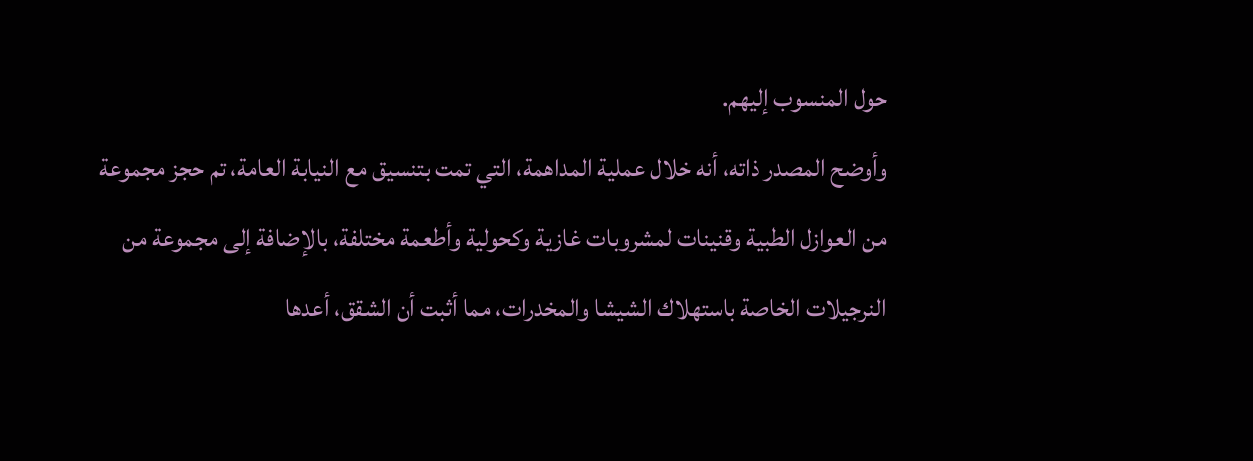حول المنسوب إليهم.
وأوضح المصدر ذاته، أنه خلال عملية المداهمة، التي تمت بتنسيق مع النيابة العامة، تم حجز مجموعة من العوازل الطبية وقنينات لمشروبات غازية وكحولية وأطعمة مختلفة، بالإضافة إلى مجموعة من النرجيلات الخاصة باستهلاك الشيشا والمخدرات، مما أثبت أن الشقق، أعدها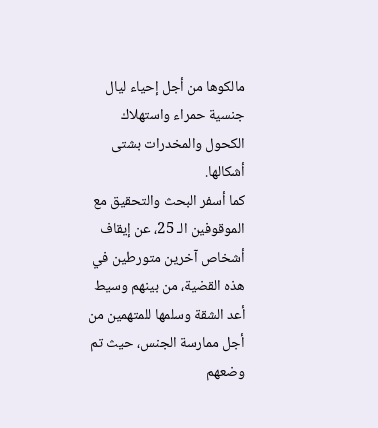مالكوها من أجل إحياء ليال جنسية حمراء واستهلاك الكحول والمخدرات بشتى أشكالها.
كما أسفر البحث والتحقيق مع الموقوفين الـ 25، عن إيقاف أشخاص آخرين متورطين في هذه القضية، من بينهم وسيط أعد الشقة وسلمها للمتهمين من أجل ممارسة الجنس، حيث تم وضعهم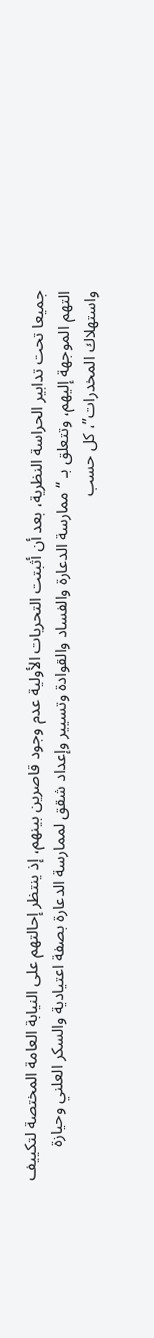جميعا تحت تدابير الحراسة النظرية، بعد أن أثبتت التحريات الأولية عدم وجود قاصرين بينهم، إذ ينتظر إحالتهم على النيابة العامة المختصة لتكييف التهم الموجهة إليهم، وتتعلق بـ “ممارسة الدعارة والفساد والقوادة وتسيير وإعداد شقق لممارسة الدعارة بصفة اعتيادية والسكر العلني وحيازة واستهلاك المخدرات”، كل حسب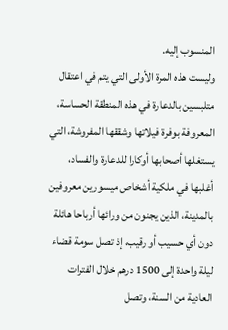المنسوب إليه.
وليست هذه المرة الأولى التي يتم في اعتقال متلبسين بالدعارة في هذه المنطقة الحساسة، المعروفة بوفرة فيلاتها وشققها المفروشة، التي يستغلها أصحابها أوكارا للدعارة والفساد، أغلبها في ملكية أشخاص ميسورين معروفين بالمدينة، الذين يجنون من ورائها أرباحا هائلة دون أي حسيب أو رقيب، إذ تصل سومة قضاء ليلة واحدة إلى 1500 درهم خلال الفترات العادية من السنة، وتصل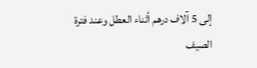إلى 5 آلاف درهم أثناء العطل وعند فترة الصيف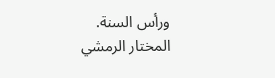ورأس السنة.
المختار الرمشي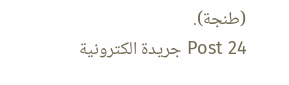(طنجة).
Post 24 جريدة الكترونية